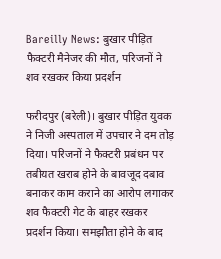Bareilly News: बुखार पीड़ित फैक्टरी मैनेजर की मौत, परिजनों ने शव रखकर किया प्रदर्शन

फरीदपुर (बरेली)। बुखार पीड़ित युवक ने निजी अस्पताल में उपचार ने दम तोड़ दिया। परिजनों ने फैक्टरी प्रबंधन पर तबीयत खराब होने के बावजूद दबाव बनाकर काम कराने का आरोप लगाकर शव फैक्टरी गेट के बाहर रखकर प्रदर्शन किया। समझौता होने के बाद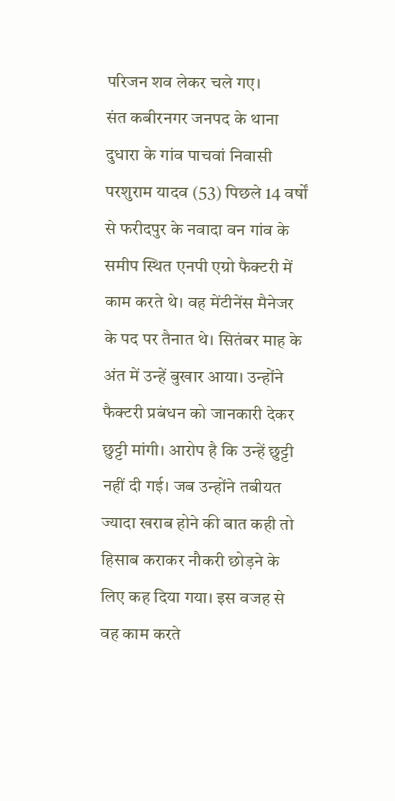परिजन शव लेकर चले गए।
संत कबीरनगर जनपद के थाना दुधारा के गांव पाचवां निवासी परशुराम यादव (53) पिछले 14 वर्षों से फरीदपुर के नवादा वन गांव के समीप स्थित एनपी एग्रो फैक्टरी में काम करते थे। वह मेंटीनेंस मैनेजर के पद पर तैनात थे। सितंबर माह के अंत में उन्हें बुखार आया। उन्होंने फैक्टरी प्रबंधन को जानकारी देकर छुट्टी मांगी। आरोप है कि उन्हें छुट्टी नहीं दी गई। जब उन्होंने तबीयत ज्यादा खराब होने की बात कही तो हिसाब कराकर नौकरी छोड़ने के लिए कह दिया गया। इस वजह से वह काम करते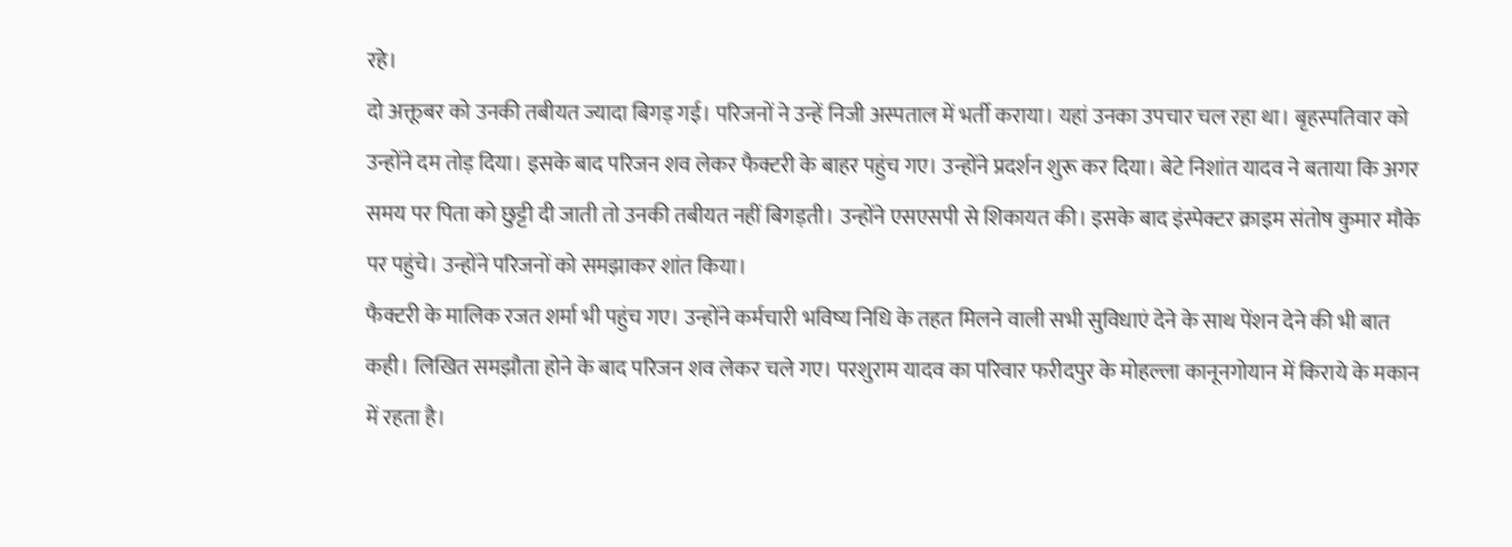रहे।
दो अक्तूबर को उनकी तबीयत ज्यादा बिगड़ गई। परिजनों ने उन्हें निजी अस्पताल में भर्ती कराया। यहां उनका उपचार चल रहा था। बृहस्पतिवार को उन्होंने दम तोड़ दिया। इसके बाद परिजन शव लेकर फैक्टरी के बाहर पहुंच गए। उन्होंने प्रदर्शन शुरू कर दिया। बेटे निशांत यादव ने बताया कि अगर समय पर पिता को छुट्टी दी जाती तो उनकी तबीयत नहीं बिगड़ती। उन्होंने एसएसपी से शिकायत की। इसके बाद इंस्पेक्टर क्राइम संतोष कुमार मौके पर पहुंचे। उन्होंने परिजनों को समझाकर शांत किया।
फैक्टरी के मालिक रजत शर्मा भी पहुंच गए। उन्होंने कर्मचारी भविष्य निधि के तहत मिलने वाली सभी सुविधाएं देने के साथ पेंशन देने की भी बात कही। लिखित समझौता होने के बाद परिजन शव लेकर चले गए। परशुराम यादव का परिवार फरीदपुर के मोहल्ला कानूनगोयान में किराये के मकान में रहता है।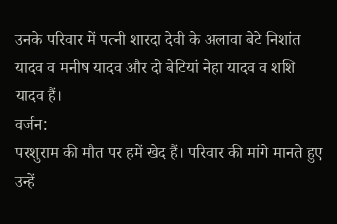उनके परिवार में पत्नी शारदा देवी के अलावा बेटे निशांत यादव व मनीष यादव और दो बेटियां नेहा यादव व शशि यादव हैं।
वर्जन:
परशुराम की मौत पर हमें खेद हैं। परिवार की मांगे मानते हुए उन्हें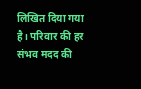लिखित दिया गया है। परिवार की हर संभव मदद की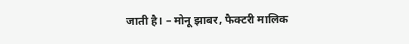जाती है। – मोनू झाबर, फैक्टरी मालिक